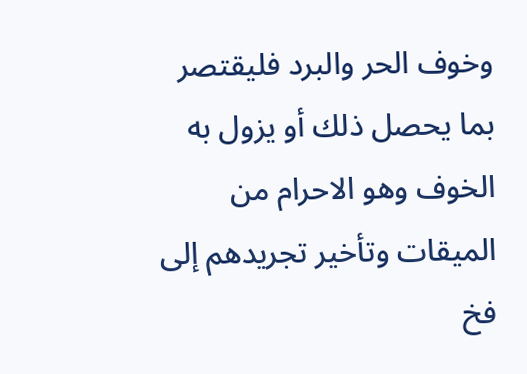وخوف الحر والبرد فليقتصر بما يحصل ذلك أو يزول به الخوف وهو الاحرام من الميقات وتأخير تجريدهم إلى فخ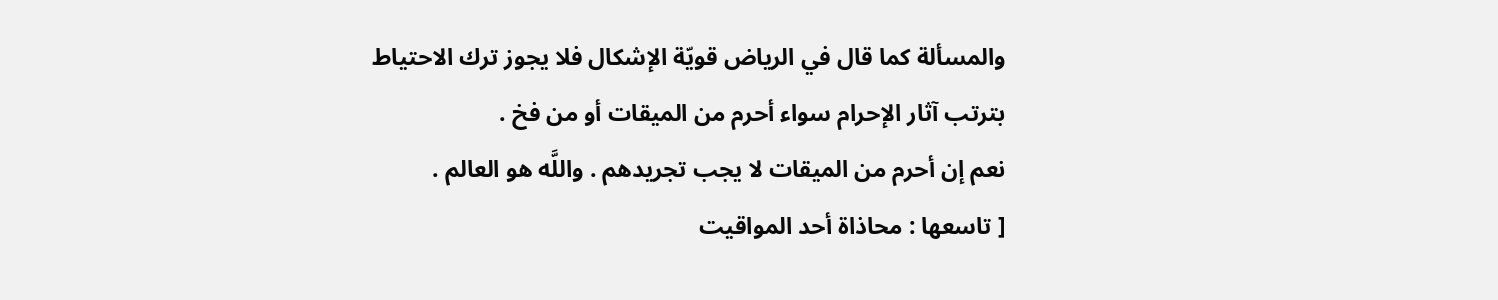والمسألة كما قال في الرياض قويّة الإشكال فلا يجوز ترك الاحتياط بترتب آثار الإحرام سواء أحرم من الميقات أو من فخ .
نعم إن أحرم من الميقات لا يجب تجريدهم . واللَّه هو العالم .
[ تاسعها : محاذاة أحد المواقيت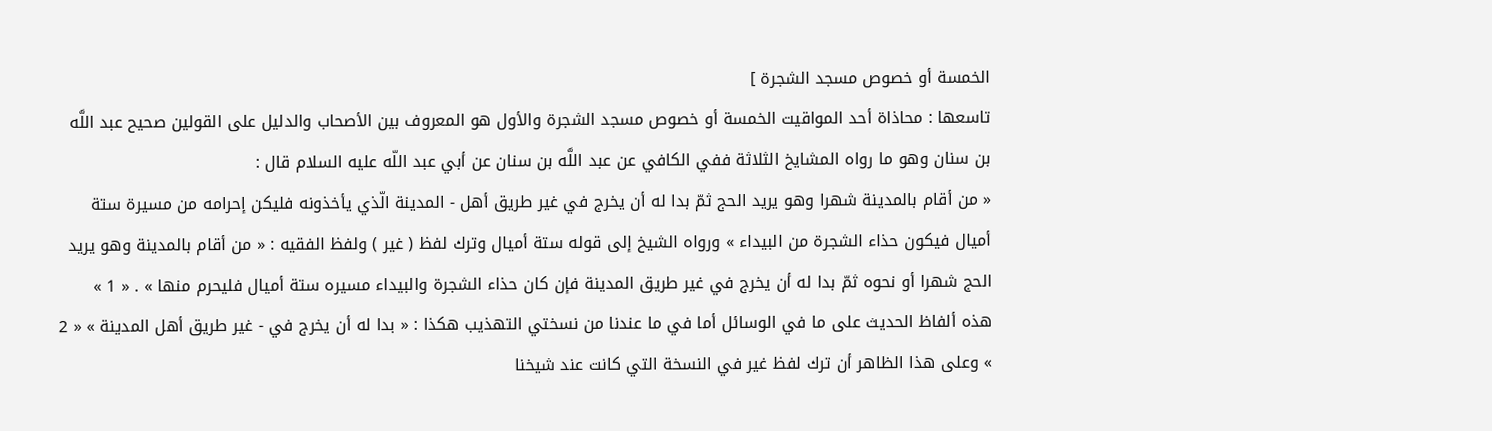الخمسة أو خصوص مسجد الشجرة ]
تاسعها : محاذاة أحد المواقيت الخمسة أو خصوص مسجد الشجرة والأول هو المعروف بين الأصحاب والدليل على القولين صحيح عبد اللَّه بن سنان وهو ما رواه المشايخ الثلاثة ففي الكافي عن عبد اللَّه بن سنان عن أبي عبد اللّه عليه السلام قال :
« من أقام بالمدينة شهرا وهو يريد الحج ثمّ بدا له أن يخرج في غير طريق أهل - المدينة الّذي يأخذونه فليكن إحرامه من مسيرة ستة أميال فيكون حذاء الشجرة من البيداء » ورواه الشيخ إلى قوله ستة أميال وترك لفظ ( غير ) ولفظ الفقيه : « من أقام بالمدينة وهو يريد الحج شهرا أو نحوه ثمّ بدا له أن يخرج في غير طريق المدينة فإن كان حذاء الشجرة والبيداء مسيره ستة أميال فليحرم منها » . « 1 »
هذه ألفاظ الحديث على ما في الوسائل أما في ما عندنا من نسختي التهذيب هكذا : « بدا له أن يخرج في - غير طريق أهل المدينة » « 2 » وعلى هذا الظاهر أن ترك لفظ غير في النسخة التي كانت عند شيخنا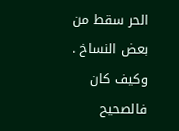الحر سقط من بعض النساخ . وكيف كان فالصحيح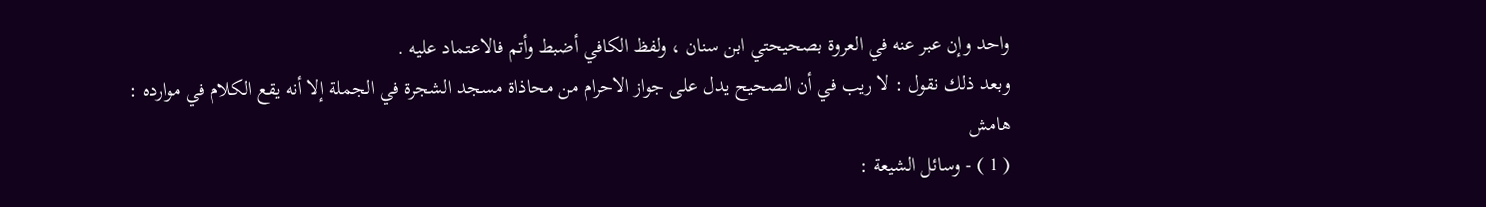واحد وإن عبر عنه في العروة بصحيحتي ابن سنان ، ولفظ الكافي أضبط وأتم فالاعتماد عليه .
وبعد ذلك نقول : لا ريب في أن الصحيح يدل على جواز الاحرام من محاذاة مسجد الشجرة في الجملة إلا أنه يقع الكلام في موارده :
هامش
( 1 ) - وسائل الشيعة :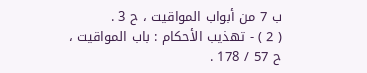ب 7 من أبواب المواقيت ، ح 3 .
( 2 ) - تهذيب الأحكام : باب المواقيت ، ح 57 / 178 .